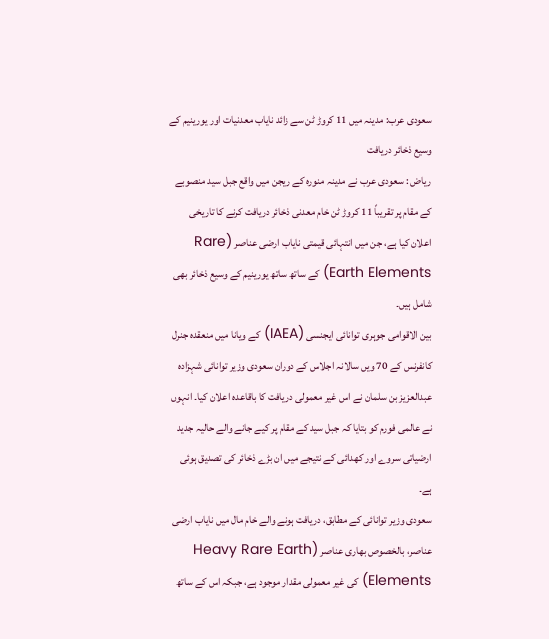سعودی عرب: مدینہ میں 11 کروڑ ٹن سے زائد نایاب معدنیات اور یورینیم کے وسیع ذخائر دریافت
ریاض : سعودی عرب نے مدینہ منورہ کے ریجن میں واقع جبل سید منصوبے کے مقام پر تقریباً 11 کروڑ ٹن خام معدنی ذخائر دریافت کرنے کا تاریخی اعلان کیا ہے، جن میں انتہائی قیمتی نایاب ارضی عناصر (Rare Earth Elements) کے ساتھ ساتھ یورینیم کے وسیع ذخائر بھی شامل ہیں۔
بین الاقوامی جوہری توانائی ایجنسی (IAEA) کے ویانا میں منعقدہ جنرل کانفرنس کے 70 ویں سالانہ اجلاس کے دوران سعودی وزیر توانائی شہزادہ عبدالعزیز بن سلمان نے اس غیر معمولی دریافت کا باقاعدہ اعلان کیا۔ انہوں نے عالمی فورم کو بتایا کہ جبل سید کے مقام پر کیے جانے والے حالیہ جدید ارضیاتی سروے اور کھدائی کے نتیجے میں ان بڑے ذخائر کی تصدیق ہوئی ہے۔
سعودی وزیر توانائی کے مطابق، دریافت ہونے والے خام مال میں نایاب ارضی عناصر، بالخصوص بھاری عناصر (Heavy Rare Earth Elements) کی غیر معمولی مقدار موجود ہے، جبکہ اس کے ساتھ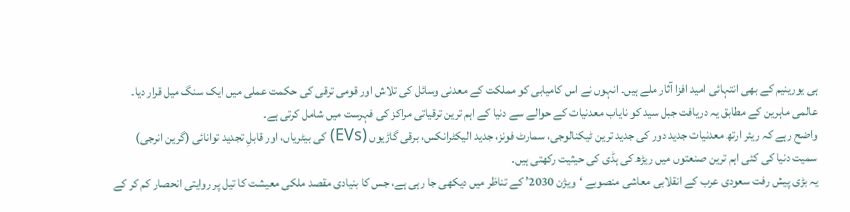ہی یورینیم کے بھی انتہائی امید افزا آثار ملے ہیں۔ انہوں نے اس کامیابی کو مملکت کے معدنی وسائل کی تلاش اور قومی ترقی کی حکمت عملی میں ایک سنگ میل قرار دیا۔ عالمی ماہرین کے مطابق یہ دریافت جبل سید کو نایاب معدنیات کے حوالے سے دنیا کے اہم ترین ترقیاتی مراکز کی فہرست میں شامل کرتی ہے۔
واضح رہے کہ ریئر ارتھ معدنیات جدید دور کی جدید ترین ٹیکنالوجی، سمارٹ فونز، جدید الیکٹرانکس، برقی گاڑیوں (EVs) کی بیٹریاں، اور قابلِ تجدید توانائی (گرین انرجی) سمیت دنیا کی کئی اہم ترین صنعتوں میں ریڑھ کی ہڈی کی حیثیت رکھتی ہیں۔
یہ بڑی پیش رفت سعودی عرب کے انقلابی معاشی منصوبے ‘ویژن 2030’ کے تناظر میں دیکھی جا رہی ہے، جس کا بنیادی مقصد ملکی معیشت کا تیل پر روایتی انحصار کم کر کے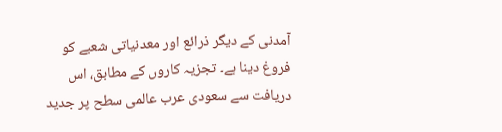آمدنی کے دیگر ذرائع اور معدنیاتی شعبے کو فروغ دینا ہے۔ تجزیہ کاروں کے مطابق، اس دریافت سے سعودی عرب عالمی سطح پر جدید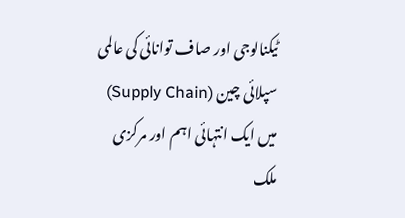ٹیکنالوجی اور صاف توانائی کی عالمی سپلائی چین (Supply Chain) میں ایک انتہائی اہم اور مرکزی ملک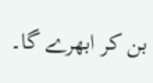بن کر ابھرے گا۔